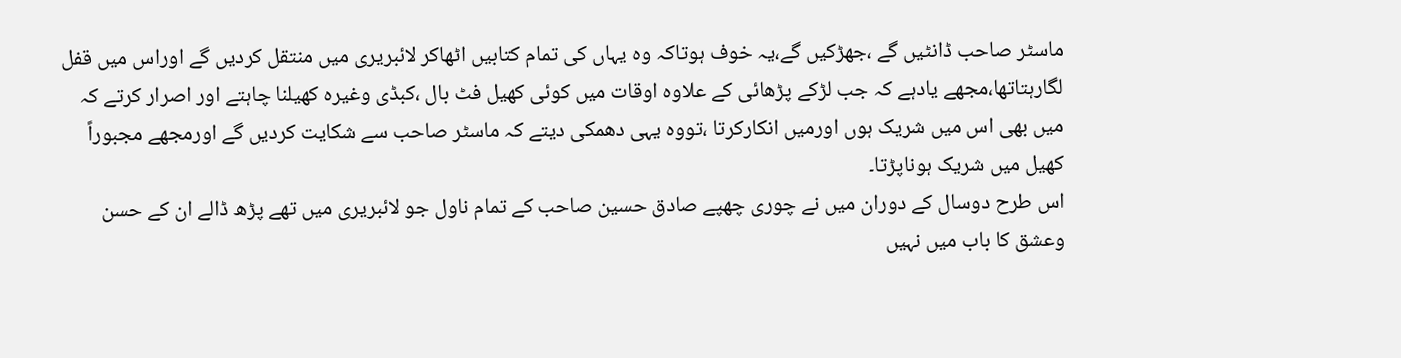ماسٹر صاحب ڈانٹیں گے ،جھڑکیں گے،یہ خوف ہوتاکہ وہ یہاں کی تمام کتابیں اٹھاکر لائبریری میں منتقل کردیں گے اوراس میں قفل لگارہتاتھا،مجھے یادہے کہ جب لڑکے پڑھائی کے علاوہ اوقات میں کوئی کھیل فٹ بال ،کبڈی وغیرہ کھیلنا چاہتے اور اصرار کرتے کہ میں بھی اس میں شریک ہوں اورمیں انکارکرتا ،تووہ یہی دھمکی دیتے کہ ماسٹر صاحب سے شکایت کردیں گے اورمجھے مجبوراً کھیل میں شریک ہوناپڑتا۔
اس طرح دوسال کے دوران میں نے چوری چھپے صادق حسین صاحب کے تمام ناول جو لائبریری میں تھے پڑھ ڈالے ان کے حسن وعشق کا باب میں نہیں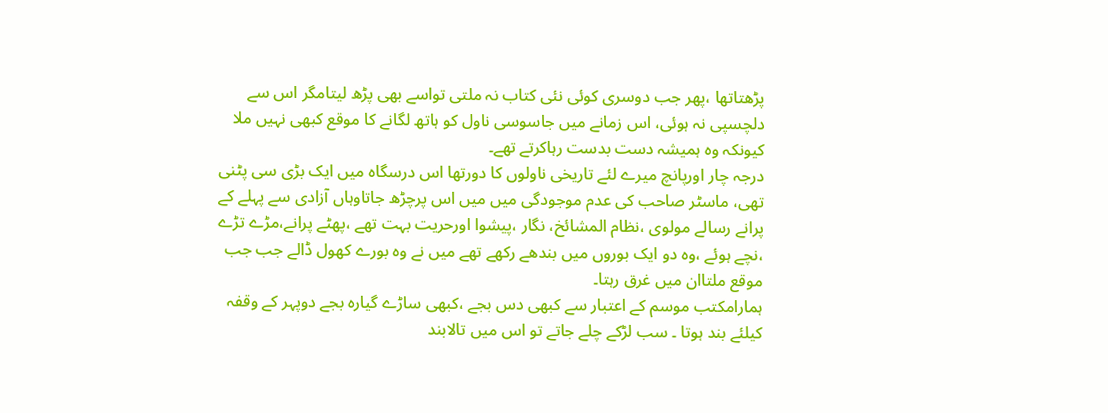پڑھتاتھا ،پھر جب دوسری کوئی نئی کتاب نہ ملتی تواسے بھی پڑھ لیتامگر اس سے دلچسپی نہ ہوئی، اس زمانے میں جاسوسی ناول کو ہاتھ لگانے کا موقع کبھی نہیں ملا کیونکہ وہ ہمیشہ دست بدست رہاکرتے تھے۔
درجہ چار اورپانچ میرے لئے تاریخی ناولوں کا دورتھا اس درسگاہ میں ایک بڑی سی پٹنی تھی، ماسٹر صاحب کی عدم موجودگی میں میں اس پرچڑھ جاتاوہاں آزادی سے پہلے کے پرانے رسالے مولوی ،نظام المشائخ، نگار ،پیشوا اورحریت بہت تھے ،پھٹے پرانے،مڑے تڑے ،نچے ہوئے ،وہ دو ایک بوروں میں بندھے رکھے تھے میں نے وہ بورے کھول ڈالے جب جب موقع ملتاان میں غرق رہتا۔
ہمارامکتب موسم کے اعتبار سے کبھی دس بجے ،کبھی ساڑے گیارہ بجے دوپہر کے وقفہ کیلئے بند ہوتا ۔ سب لڑکے چلے جاتے تو اس میں تالابند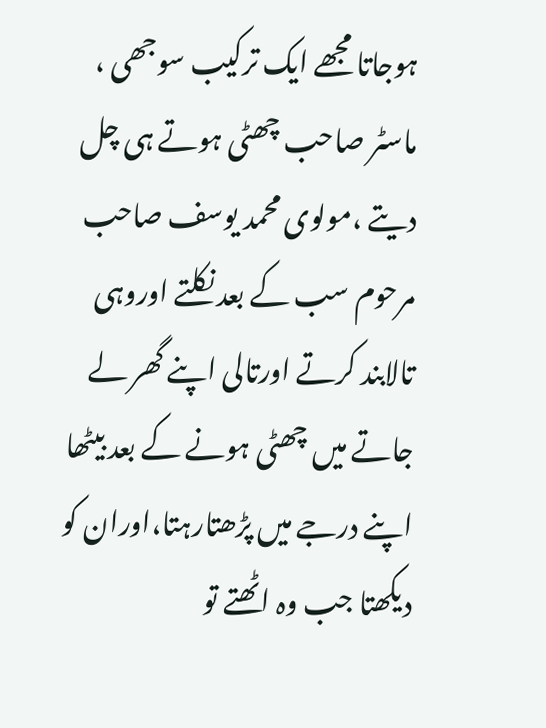ہوجاتا مجھے ایک ترکیب سوجھی ، ماسٹر صاحب چھٹی ہوتے ہی چل دیتے ،مولوی محمد یوسف صاحب مرحوم سب کے بعد نکلتے اوروہی تالابند کرتے اورتالی اپنے گھر لے جاتے میں چھٹی ہونے کے بعد بیٹھا اپنے درجے میں پڑھتارہتا،اوران کو دیکھتا جب وہ اٹھتے تو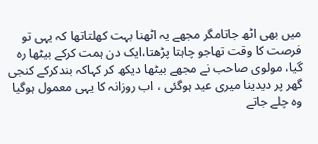میں بھی اٹھ جاتامگر مجھے یہ اٹھنا بہت کھلتاتھا کہ یہی تو فرصت کا وقت تھاجو چاہتا پڑھتا،ایک دن ہمت کرکے بیٹھا رہ گیا، مولوی صاحب نے مجھے بیٹھا دیکھ کر کہاکہ بندکرکے کنجی گھر پر دیدینا میری عید ہوگئی ، اب روزانہ کا یہی معمول ہوگیا وہ چلے جاتے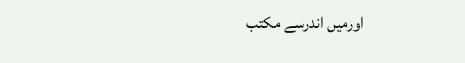اورمیں اندرسے مکتب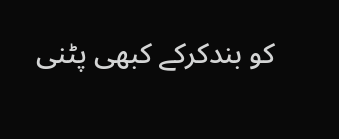کو بندکرکے کبھی پٹنی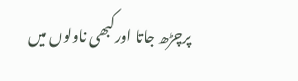پرچڑھ جاتا اورکبھی ناولوں میں